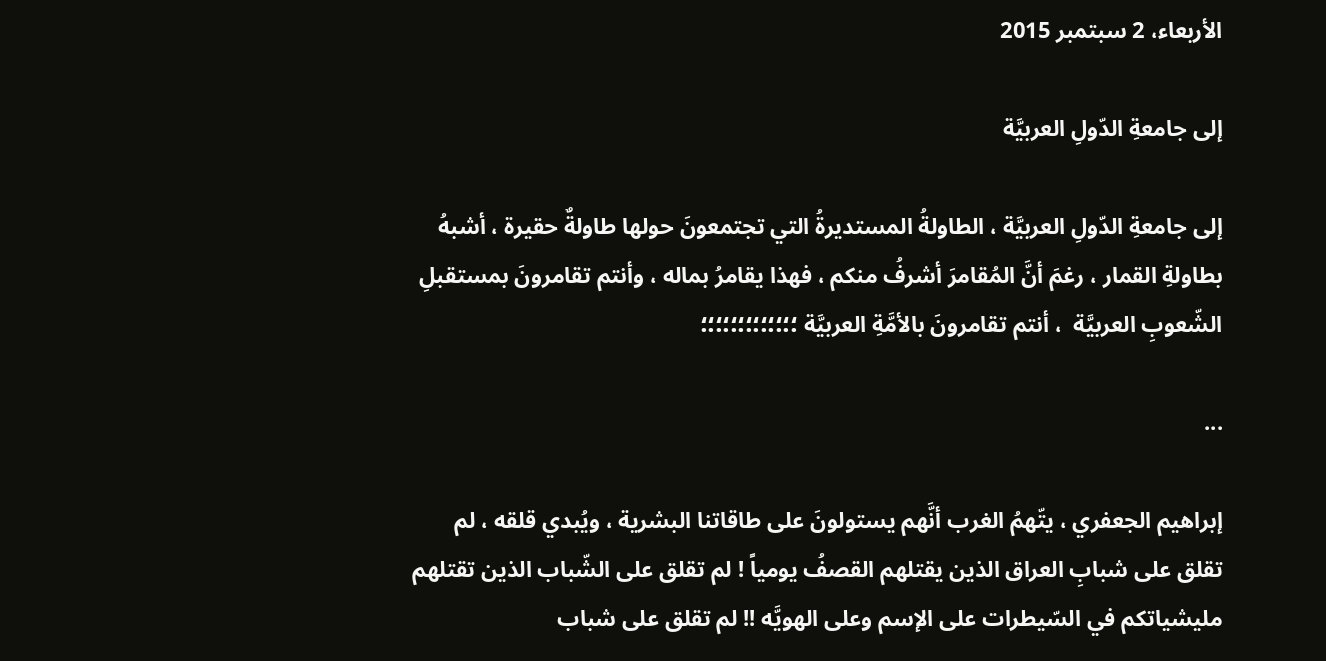الأربعاء، 2 سبتمبر 2015

إلى جامعةِ الدّولِ العربيَّة

إلى جامعةِ الدّولِ العربيَّة ، الطاولةُ المستديرةُ التي تجتمعونَ حولها طاولةٌ حقيرة ، أشبهُ بطاولةِ القمار ، رغمَ أنَّ المُقامرَ أشرفُ منكم ، فهذا يقامرُ بماله ، وأنتم تقامرونَ بمستقبلِ الشّعوبِ العربيَّة  ، أنتم تقامرونَ بالأمَّةِ العربيَّة ؛؛؛؛؛؛؛؛؛؛؛؛؛

...

إبراهيم الجعفري ، يتّهمُ الغرب أنَّهم يستولونَ على طاقاتنا البشرية ، ويُبدي قلقه ، لم تقلق على شبابِ العراق الذين يقتلهم القصفُ يومياً ! لم تقلق على الشّباب الذين تقتلهم مليشياتكم في السّيطرات على الإسم وعلى الهويَّه !! لم تقلق على شباب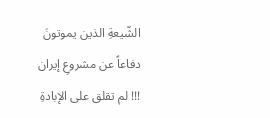الشّيعةِ الذين يموتونَ دفاعاً عن مشروعِ إيران !!! لم تقلق على الإبادةِ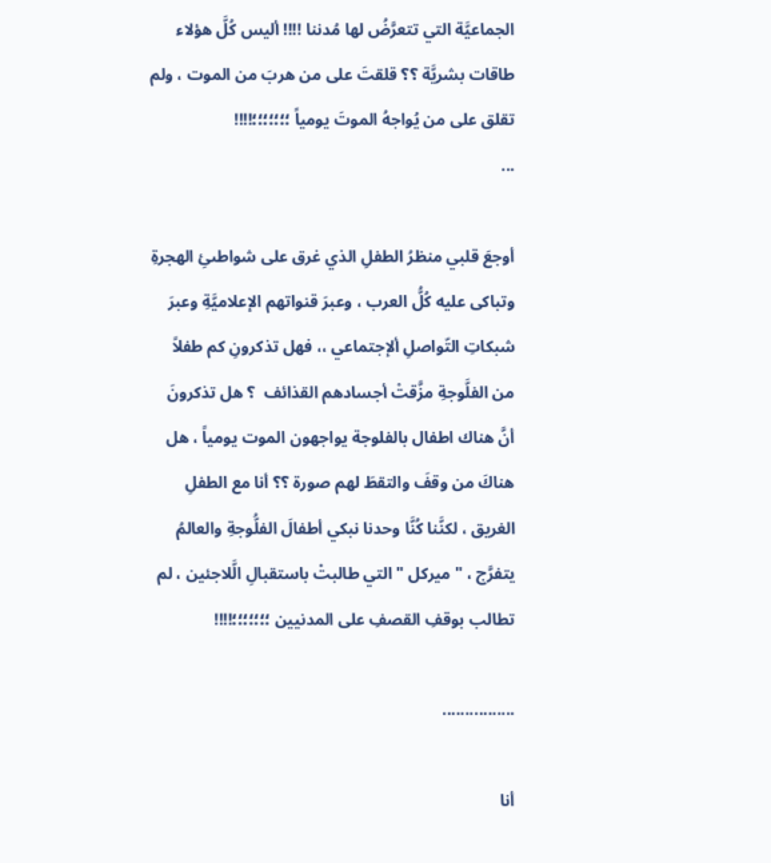الجماعيَّة التي تتعرَّضُ لها مُدننا !!!! أليس كُلَّ هؤلاء طاقات بشريَّة ؟؟ قلقتَ على من هربَ من الموت ، ولم تقلق على من يُواجهُ الموتَ يومياً ؛؛؛؛؛؛؛!!!!
...

أوجعَ قلبي منظرُ الطفلِ الذي غرق على شواطىئِ الهجرةِ وتباكى عليه كُلُّ العرب ، وعبرَ قنواتهم الإعلاميَّةِ وعبرَ شبكاتِ التّواصلِ ألإجتماعي ،، فهل تذكرونِ كم طفلاً من الفلَّوجةِ مزَّقتْ أجسادهم القذائف  ؟ هل تذكرونَ أنَّ هناك اطفال بالفلوجة يواجهون الموت يومياً ، هل هناكَ من وقفَ والتقطَ لهم صورة ؟؟ أنا مع الطفلِ الغريق ، لكنَّنا كُنَّا وحدنا نبكي أطفالَ الفلُّوجةِ والعالمُ يتفرَّج ، " ميركل " التي طالبتْ باستقبالِ الَّلاجئين ، لم تطالب بوقفِ القصفِ على المدنيين ؛؛؛؛؛؛؛!!!!

................

أنا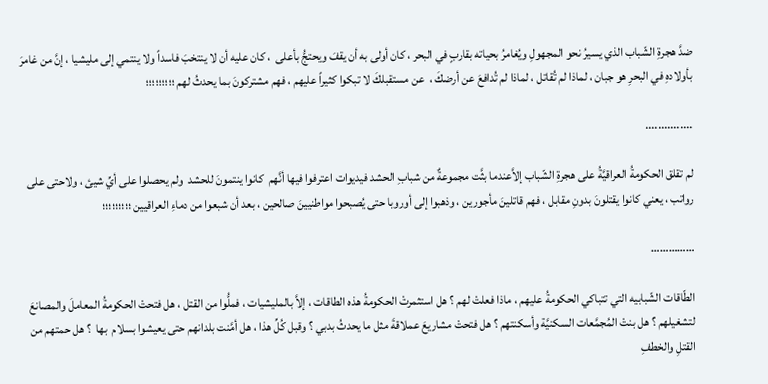ضدَّ هجرةِ الشّباب الذي يسيرُ نحو المجهولِ ويُغامرُ بحياته بقاربٍ في البحر ، كان أولى به أن يقفَ ويحتجُّ بأعلى  ، كان عليه أن لا ينتخبَ فاسداً ولا ينتمي إلى مليشيا ، إنَّ من غامرَ بأولادهِ في البحرِ هو جبان ، لماذا لم تُقاتل ، لماذا لم تُدافعَ عن أرضكَ ،  عن مستقبلكَ لا تبكوا كثيراً عليهم ، فهم مشتركونَ بما يحدثُ لهم ؛؛؛؛؛؛؛؛؛

...............

لم تقلق الحكومةُ العراقيَّةُ على هجرةِ الشّباب إلاَّعندما بثَّت مجموعةٌ من شبابِ الحشد فيديوات اعترفوا فيها أنَّهم  كانوا ينتمونَ للحشد  ولم يحصلوا على أيِّ شيئ ، ولاحتى على  رواتب ، يعني كانوا يقتلونَ بدونِ مقابل ، فهم قاتلينَ مأجورين ، وذهبوا إلى أوروبا حتى يُصبحوا مواطنيينَ صالحين ، بعد أن شبعوا من دماءِ العراقيين ؛؛؛؛؛؛؛؛؛

……………

الطّاقات الشّبابيه التي تتباكي الحكومةُ عليهم ، ماذا فعلتْ لهم ؟ هل استثمرتْ الحكومةُ هذه الطاقات ، إلاَّ بالمليشيات ، فملُّوا من القتل ، هل فتحتْ الحكومةُ المعاملَ والمصانعَ لتشغيلهم ؟ هل بنتْ المُجمَّعات السكنيَّة وأسكنتهم ؟ هل فتحتْ مشاريعَ عملاقةَ مثل ما يحدثُ بدبي ؟ وقبل كُلِّ هذا ، هل أمَّنت بلدانهم حتى يعيشوا بسلام  بها  ؟ هل حمتهم من القتلِ والخطفِ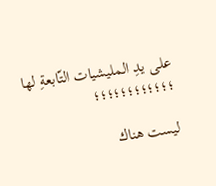على يدِ المليشيات التّابعةِ لها ؛؛؛؛؛؛؛؛؛؛؛؛

ليست هناك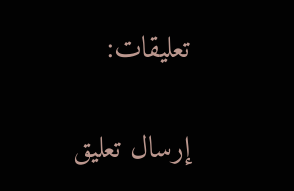تعليقات:

إرسال تعليق